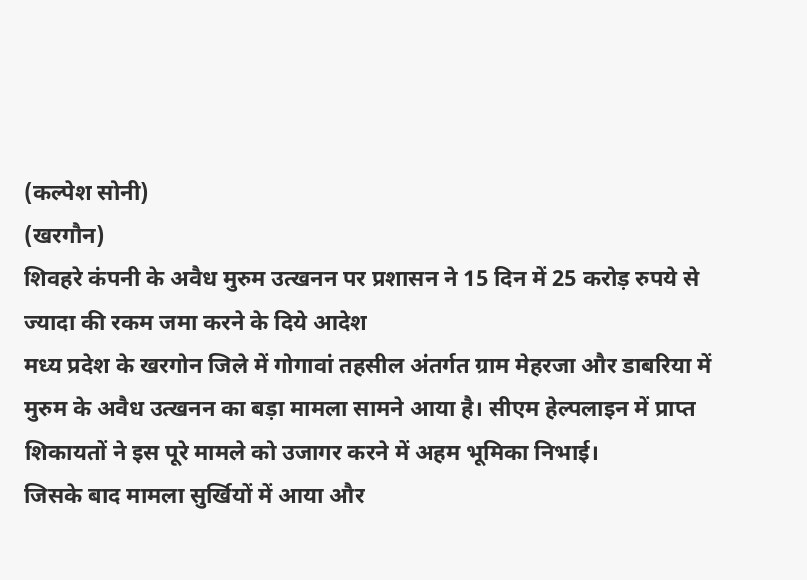(कल्पेश सोनी)
(खरगौन)
शिवहरे कंपनी के अवैध मुरुम उत्खनन पर प्रशासन ने 15 दिन में 25 करोड़ रुपये से ज्यादा की रकम जमा करने के दिये आदेश
मध्य प्रदेश के खरगोन जिले में गोगावां तहसील अंतर्गत ग्राम मेहरजा और डाबरिया में मुरुम के अवैध उत्खनन का बड़ा मामला सामने आया है। सीएम हेल्पलाइन में प्राप्त शिकायतों ने इस पूरे मामले को उजागर करने में अहम भूमिका निभाई।
जिसके बाद मामला सुर्खियों में आया और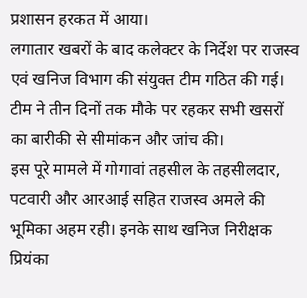प्रशासन हरकत में आया।
लगातार खबरों के बाद कलेक्टर के निर्देश पर राजस्व एवं खनिज विभाग की संयुक्त टीम गठित की गई। टीम ने तीन दिनों तक मौके पर रहकर सभी खसरों का बारीकी से सीमांकन और जांच की।
इस पूरे मामले में गोगावां तहसील के तहसीलदार, पटवारी और आरआई सहित राजस्व अमले की भूमिका अहम रही। इनके साथ खनिज निरीक्षक प्रियंका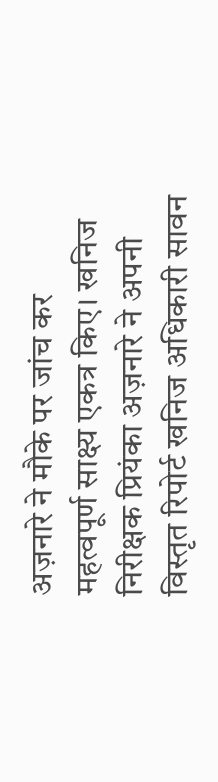अज़नारे ने मौके पर जांच कर महत्वपूर्ण साक्ष्य एकत्र किए। खनिज निरीक्षक प्रियंका अज़नारे ने अपनी विस्तृत रिपोर्ट खनिज अधिकारी सावन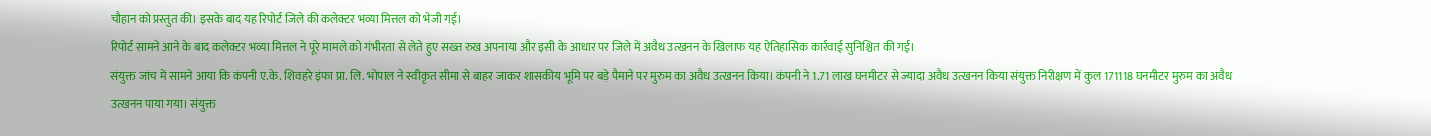चौहान को प्रस्तुत की। इसके बाद यह रिपोर्ट जिले की कलेक्टर भव्या मित्तल को भेजी गई।
रिपोर्ट सामने आने के बाद कलेक्टर भव्या मित्तल ने पूरे मामले को गंभीरता से लेते हुए सख्त रुख अपनाया और इसी के आधार पर जिले में अवैध उत्खनन के खिलाफ यह ऐतिहासिक कार्रवाई सुनिश्चित की गई।
संयुक्त जांच में सामने आया कि कंपनी ए.के. शिवहरे इंफा प्रा. लि. भोपाल ने स्वीकृत सीमा से बाहर जाकर शासकीय भूमि पर बड़े पैमाने पर मुरुम का अवैध उत्खनन किया। कंपनी ने 1.71 लाख घनमीटर से ज्यादा अवैध उत्खनन किया संयुक्त निरीक्षण में कुल 171118 घनमीटर मुरुम का अवैध उत्खनन पाया गया। संयुक्त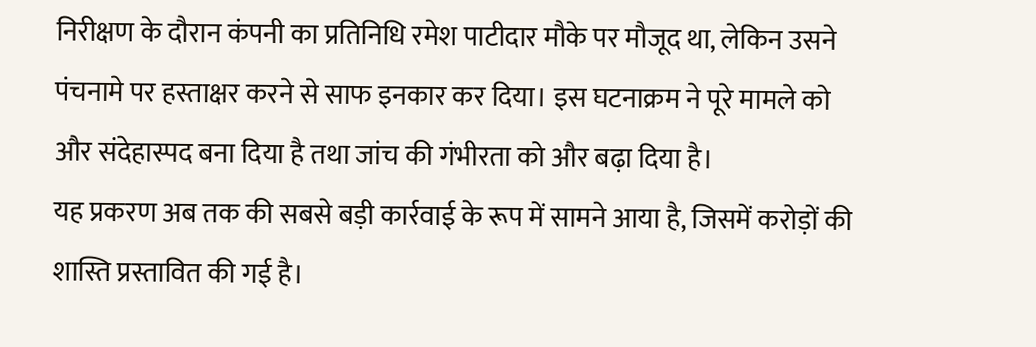निरीक्षण के दौरान कंपनी का प्रतिनिधि रमेश पाटीदार मौके पर मौजूद था, लेकिन उसने पंचनामे पर हस्ताक्षर करने से साफ इनकार कर दिया। इस घटनाक्रम ने पूरे मामले को और संदेहास्पद बना दिया है तथा जांच की गंभीरता को और बढ़ा दिया है।
यह प्रकरण अब तक की सबसे बड़ी कार्रवाई के रूप में सामने आया है, जिसमें करोड़ों की शास्ति प्रस्तावित की गई है।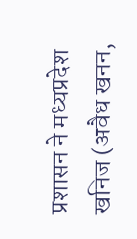प्रशासन ने मध्यप्रदेश खनिज (अवैध खनन,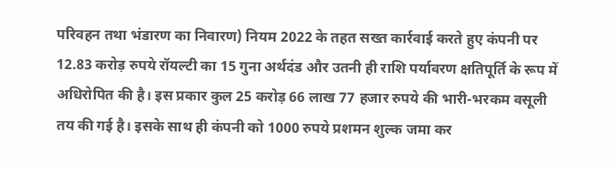परिवहन तथा भंडारण का निवारण) नियम 2022 के तहत सख्त कार्रवाई करते हुए कंपनी पर 12.83 करोड़ रुपये रॉयल्टी का 15 गुना अर्थदंड और उतनी ही राशि पर्यावरण क्षतिपूर्ति के रूप में अधिरोपित की है। इस प्रकार कुल 25 करोड़ 66 लाख 77 हजार रुपये की भारी-भरकम वसूली तय की गई है। इसके साथ ही कंपनी को 1000 रुपये प्रशमन शुल्क जमा कर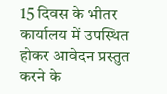15 दिवस के भीतर कार्यालय में उपस्थित होकर आवेदन प्रस्तुत करने के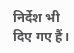निर्देश भी दिए गए हैं।